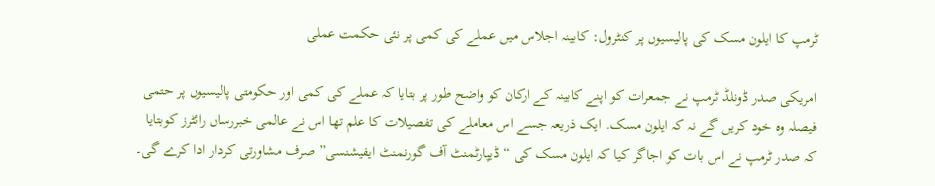ٹرمپ کا ایلون مسک کی پالیسیوں پر کنٹرول: کابینہ اجلاس میں عملے کی کمی پر نئی حکمت عملی

امریکی صدر ڈونلڈ ٹرمپ نے جمعرات کو اپنے کابینہ کے ارکان کو واضح طور پر بتایا کہ عملے کی کمی اور حکومتی پالیسیوں پر حتمی فیصلہ وہ خود کریں گے نہ کہ ایلون مسک. ایک ذریعہ جسے اس معاملے کی تفصیلات کا علم تھا اس نے عالمی خبررساں رائٹرز کوبتایا کہ صدر ٹرمپ نے اس بات کو اجاگر کیا کہ ایلون مسک کی “ڈیپارٹمنٹ آف گورنمنٹ ایفیشنسی” صرف مشاورتی کردار ادا کرے گی۔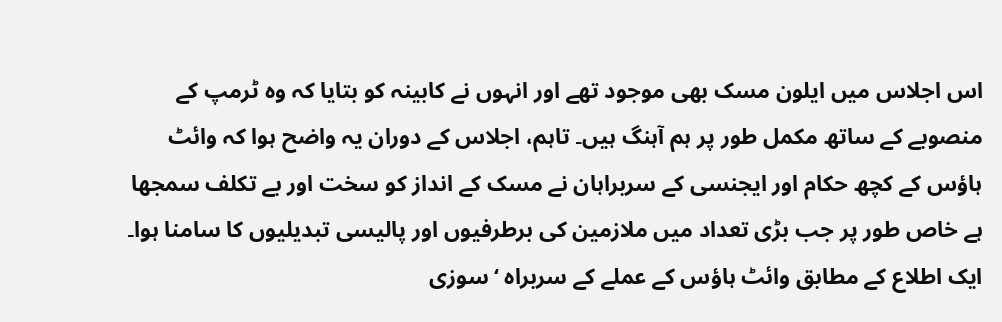اس اجلاس میں ایلون مسک بھی موجود تھے اور انہوں نے کابینہ کو بتایا کہ وہ ٹرمپ کے منصوبے کے ساتھ مکمل طور پر ہم آہنگ ہیں۔ تاہم، اجلاس کے دوران یہ واضح ہوا کہ وائٹ ہاؤس کے کچھ حکام اور ایجنسی کے سربراہان نے مسک کے انداز کو سخت اور بے تکلف سمجھا ہے خاص طور پر جب بڑی تعداد میں ملازمین کی برطرفیوں اور پالیسی تبدیلیوں کا سامنا ہوا۔ ایک اطلاع کے مطابق وائٹ ہاؤس کے عملے کے سربراہ ‘سوزی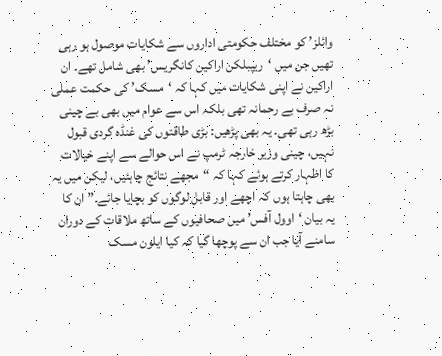وائلز’ کو مختلف حکومتی اداروں سے شکایات موصول ہو رہی تھیں جن میں ‘ریپبلکن اراکین کانگریس’ بھی شامل تھے۔ ان اراکین نے اپنی شکایات میں کہا کہ ‘مسک’ کی حکمت عملی نہ صرف بے رحمانہ تھی بلکہ اس سے عوام میں بھی بے چینی بڑھ رہی تھی۔ یہ بھی پڑھیں: بڑی طاقتوں کی غنڈہ گردی قبول نہیں، چینی وزیر خارجہ ٹرمپ نے اس حوالے سے اپنے خیالات کا اظہار کرتے ہوئے کہا کہ “مجھے نتائج چاہئیں، لیکن میں یہ بھی چاہتا ہوں کہ اچھے اور قابل لوگوں کو بچایا جائے۔” ان کا یہ بیان ‘اوول آفس’ میں صحافیوں کے ساتھ ملاقات کے دوران سامنے آیا جب ان سے پوچھا گیا کہ کیا ایلون مسک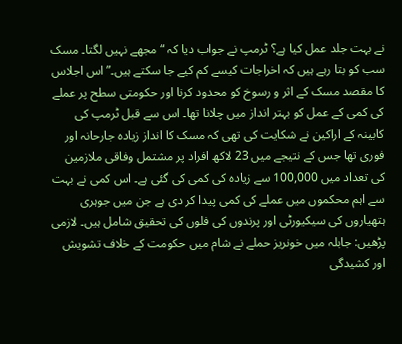نے بہت جلد عمل کیا ہے؟ ٹرمپ نے جواب دیا کہ “مجھے نہیں لگتا۔ مسک سب کو بتا رہے ہیں کہ اخراجات کیسے کم کیے جا سکتے ہیں۔” اس اجلاس کا مقصد مسک کے اثر و رسوخ کو محدود کرنا اور حکومتی سطح پر عملے کی کمی کے عمل کو بہتر انداز میں چلانا تھا۔ اس سے قبل ٹرمپ کی کابینہ کے اراکین نے شکایت کی تھی کہ مسک کا انداز زیادہ جارحانہ اور فوری تھا جس کے نتیجے میں 23 لاکھ افراد پر مشتمل وفاقی ملازمین کی تعداد میں 100,000 سے زیادہ کی کمی کی گئی ہے۔ اس کمی نے بہت سے اہم محکموں میں عملے کی کمی پیدا کر دی ہے جن میں جوہری ہتھیاروں کی سیکیورٹی اور پرندوں کی فلوں کی تحقیق شامل ہیں۔ لازمی پڑھیں: جابلہ میں خونریز حملے نے شام میں حکومت کے خلاف تشویش اور کشیدگی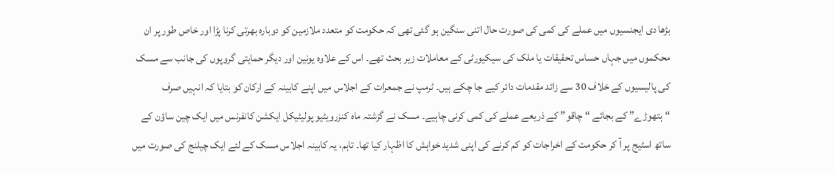بڑھا دی ایجنسیوں میں عملے کی کمی کی صورت حال اتنی سنگین ہو گئی تھی کہ حکومت کو متعدد ملازمین کو دوبارہ بھرتی کرنا پڑا اور خاص طور پر ان محکموں میں جہاں حساس تحقیقات یا ملک کی سیکیورٹی کے معاملات زیر بحث تھے۔ اس کے علاوہ یونین اور دیگر حمایتی گروپوں کی جانب سے مسک کی پالیسیوں کے خلاف 30 سے زائد مقدمات دائر کیے جا چکے ہیں۔ ٹرمپ نے جمعرات کے اجلاس میں اپنے کابینہ کے ارکان کو بتایا کہ انہیں صرف “ہتھوڑے” کے بجائے “چاقو” کے ذریعے عملے کی کمی کرنی چاہیے۔ مسک نے گزشتہ ماہ کنزرویٹیو پولیٹیکل ایکشن کانفرنس میں ایک چین ساؤن کے ساتھ اسٹیج پر آ کر حکومت کے اخراجات کو کم کرنے کی اپنی شدید خواہش کا اظہار کیا تھا۔ تاہم، یہ کابینہ اجلاس مسک کے لئے ایک چیلنج کی صورت میں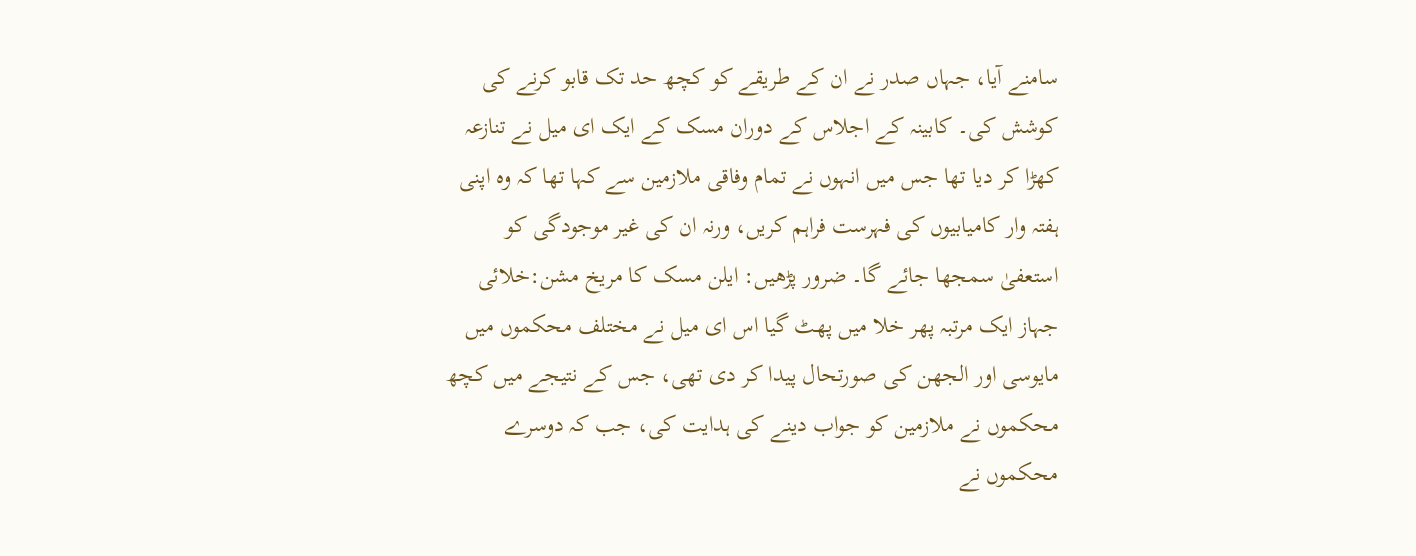سامنے آیا، جہاں صدر نے ان کے طریقے کو کچھ حد تک قابو کرنے کی کوشش کی۔ کابینہ کے اجلاس کے دوران مسک کے ایک ای میل نے تنازعہ کھڑا کر دیا تھا جس میں انہوں نے تمام وفاقی ملازمین سے کہا تھا کہ وہ اپنی ہفتہ وار کامیابیوں کی فہرست فراہم کریں، ورنہ ان کی غیر موجودگی کو استعفیٰ سمجھا جائے گا۔ ضرور پڑھیں: ایلن مسک کا مریخ مشن:خلائی جہاز ایک مرتبہ پھر خلا میں پھٹ گیا اس ای میل نے مختلف محکموں میں مایوسی اور الجھن کی صورتحال پیدا کر دی تھی، جس کے نتیجے میں کچھ محکموں نے ملازمین کو جواب دینے کی ہدایت کی، جب کہ دوسرے محکموں نے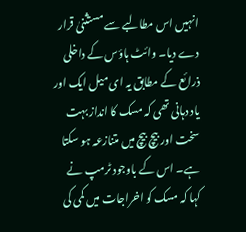انہیں اس مطالبے سے مستثنیٰ قرار دے دیا۔ وائٹ ہاؤس کے داخلی ذرائع کے مطابق یہ ای میل ایک اور یاد دہانی تھی کہ مسک کا انداز بہت سخت اور بیچ بیچ میں متنازعہ ہو سکتا ہے۔ اس کے باوجود ٹرمپ نے کہا کہ مسک کو اخراجات میں کمی کی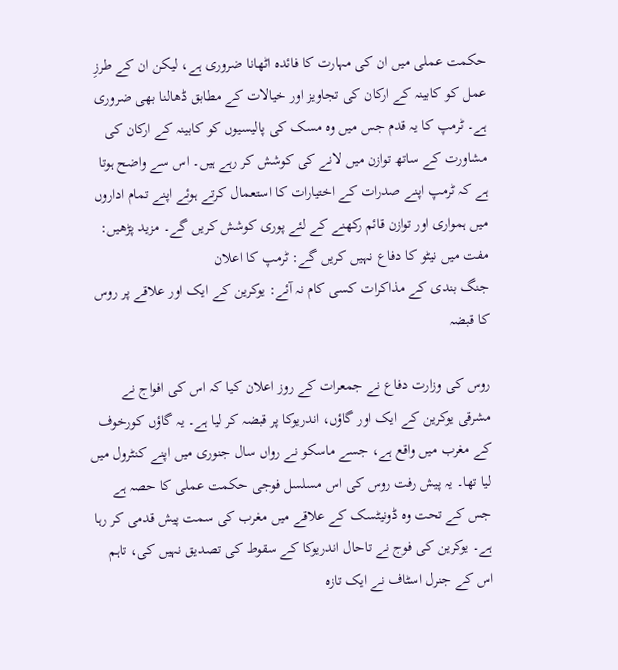حکمت عملی میں ان کی مہارت کا فائدہ اٹھانا ضروری ہے، لیکن ان کے طرزِ عمل کو کابینہ کے ارکان کی تجاویز اور خیالات کے مطابق ڈھالنا بھی ضروری ہے۔ ٹرمپ کا یہ قدم جس میں وہ مسک کی پالیسیوں کو کابینہ کے ارکان کی مشاورت کے ساتھ توازن میں لانے کی کوشش کر رہے ہیں۔ اس سے واضح ہوتا ہے کہ ٹرمپ اپنے صدرات کے اختیارات کا استعمال کرتے ہوئے اپنے تمام اداروں میں ہمواری اور توازن قائم رکھنے کے لئے پوری کوشش کریں گے۔ مزید پڑھیں: مفت میں نیٹو کا دفاع نہیں کریں گے: ٹرمپ کا اعلان
جنگ بندی کے مذاکرات کسی کام نہ آئے: یوکرین کے ایک اور علاقے پر روس کا قبضہ

روس کی وزارت دفاع نے جمعرات کے روز اعلان کیا کہ اس کی افواج نے مشرقی یوکرین کے ایک اور گاؤں، اندریوکا پر قبضہ کر لیا ہے۔ یہ گاؤں کورخوف کے مغرب میں واقع ہے، جسے ماسکو نے رواں سال جنوری میں اپنے کنٹرول میں لیا تھا۔ یہ پیش رفت روس کی اس مسلسل فوجی حکمت عملی کا حصہ ہے جس کے تحت وہ ڈونیٹسک کے علاقے میں مغرب کی سمت پیش قدمی کر رہا ہے۔ یوکرین کی فوج نے تاحال اندریوکا کے سقوط کی تصدیق نہیں کی، تاہم اس کے جنرل اسٹاف نے ایک تازہ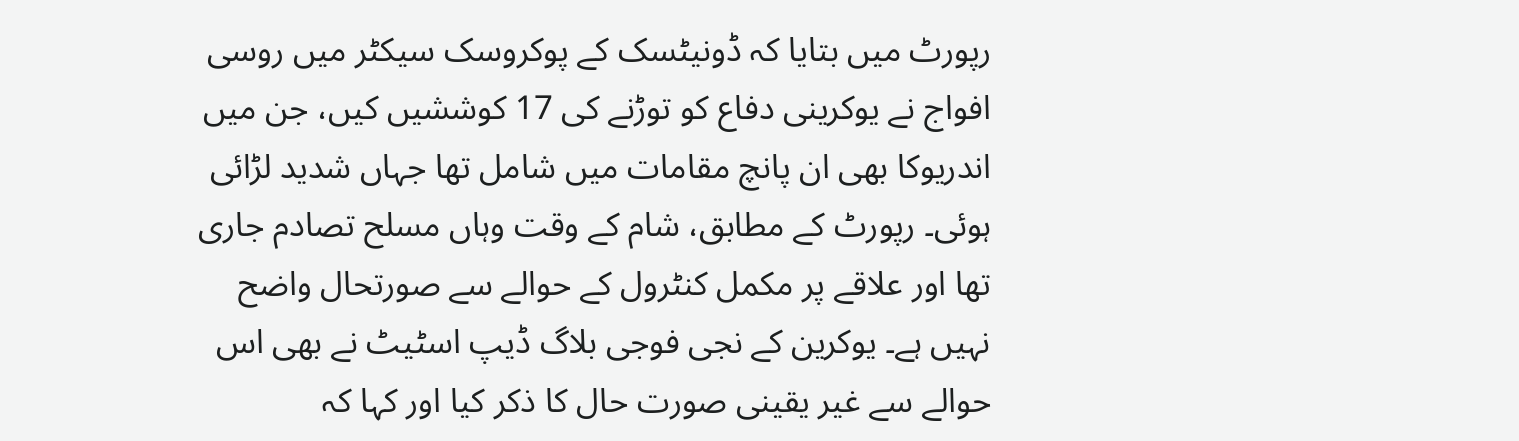رپورٹ میں بتایا کہ ڈونیٹسک کے پوکروسک سیکٹر میں روسی افواج نے یوکرینی دفاع کو توڑنے کی 17 کوششیں کیں، جن میں اندریوکا بھی ان پانچ مقامات میں شامل تھا جہاں شدید لڑائی ہوئی۔ رپورٹ کے مطابق، شام کے وقت وہاں مسلح تصادم جاری تھا اور علاقے پر مکمل کنٹرول کے حوالے سے صورتحال واضح نہیں ہے۔ یوکرین کے نجی فوجی بلاگ ڈیپ اسٹیٹ نے بھی اس حوالے سے غیر یقینی صورت حال کا ذکر کیا اور کہا کہ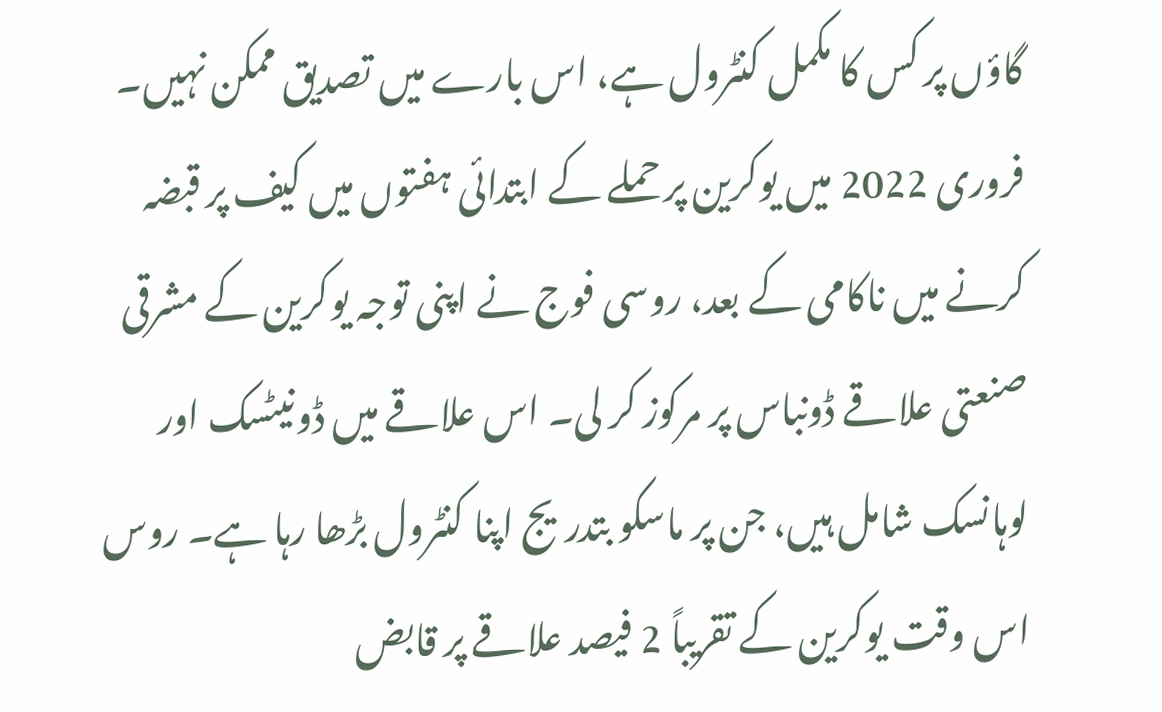گاؤں پر کس کا مکمل کنٹرول ہے، اس بارے میں تصدیق ممکن نہیں۔ فروری 2022 میں یوکرین پر حملے کے ابتدائی ہفتوں میں کیف پر قبضہ کرنے میں ناکامی کے بعد، روسی فوج نے اپنی توجہ یوکرین کے مشرقی صنعتی علاقے ڈونباس پر مرکوز کر لی۔ اس علاقے میں ڈونیٹسک اور لوہانسک شامل ہیں، جن پر ماسکو بتدریج اپنا کنٹرول بڑھا رہا ہے۔ روس اس وقت یوکرین کے تقریباً 2 فیصد علاقے پر قابض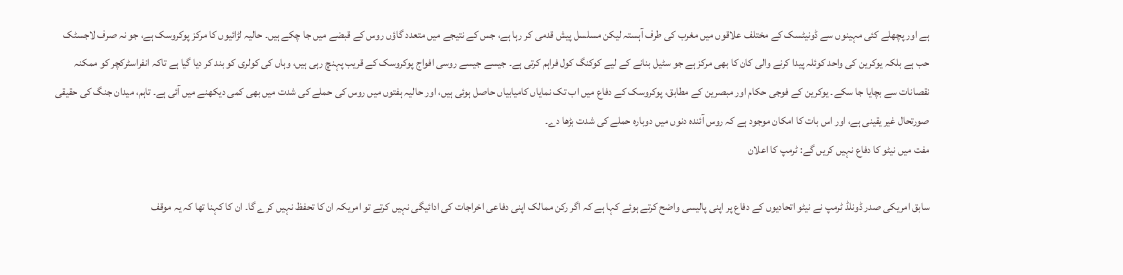ہے اور پچھلے کئی مہینوں سے ڈونیٹسک کے مختلف علاقوں میں مغرب کی طرف آہستہ لیکن مسلسل پیش قدمی کر رہا ہے، جس کے نتیجے میں متعدد گاؤں روس کے قبضے میں جا چکے ہیں۔ حالیہ لڑائیوں کا مرکز پوکروسک ہے، جو نہ صرف لاجسٹک حب ہے بلکہ یوکرین کی واحد کوئلہ پیدا کرنے والی کان کا بھی مرکز ہے جو سٹیل بنانے کے لیے کوکنگ کول فراہم کرتی ہے۔ جیسے جیسے روسی افواج پوکروسک کے قریب پہنچ رہی ہیں، وہاں کی کولری کو بند کر دیا گیا ہے تاکہ انفراسٹرکچر کو ممکنہ نقصانات سے بچایا جا سکے۔ یوکرین کے فوجی حکام اور مبصرین کے مطابق، پوکروسک کے دفاع میں اب تک نمایاں کامیابیاں حاصل ہوئی ہیں، اور حالیہ ہفتوں میں روس کی حملے کی شدت میں بھی کمی دیکھنے میں آئی ہے۔ تاہم، میدان جنگ کی حقیقی صورتحال غیر یقینی ہے، اور اس بات کا امکان موجود ہے کہ روس آئندہ دنوں میں دوبارہ حملے کی شدت بڑھا دے۔
مفت میں نیٹو کا دفاع نہیں کریں گے: ٹرمپ کا اعلان

سابق امریکی صدر ڈونلڈ ٹرمپ نے نیٹو اتحادیوں کے دفاع پر اپنی پالیسی واضح کرتے ہوئے کہا ہے کہ اگر رکن ممالک اپنی دفاعی اخراجات کی ادائیگی نہیں کرتے تو امریکہ ان کا تحفظ نہیں کرے گا۔ ان کا کہنا تھا کہ یہ موقف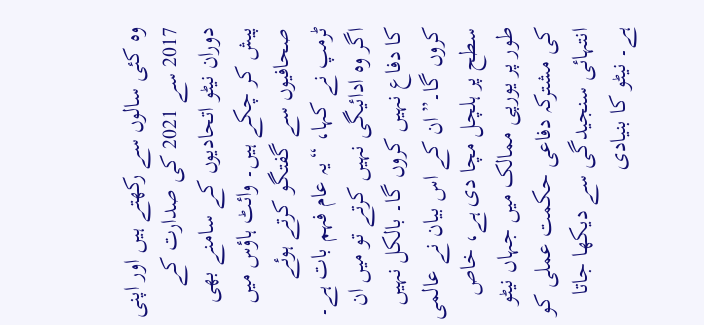وہ کئی سالوں سے رکھتے ہیں اور اپنی 2017 سے 2021 کی صدارت کے دوران نیٹو اتحادیوں کے سامنے بھی پیش کر چکے ہیں۔ وائٹ ہاؤس میں صحافیوں سے گفتگو کرتے ہوئے ٹرمپ نے کہا، “یہ عام فہم بات ہے۔ اگر وہ ادائیگی نہیں کرتے تو میں ان کا دفاع نہیں کروں گا۔ بالکل نہیں کروں گا۔” ان کے اس بیان نے عالمی سطح پر ہلچل مچا دی ہے، خاص طور پر یورپی ممالک میں جہاں نیٹو کی مشترکہ دفاعی حکمت عملی کو انتہائی سنجیدگی سے دیکھا جاتا ہے۔ نیٹو کا بنیادی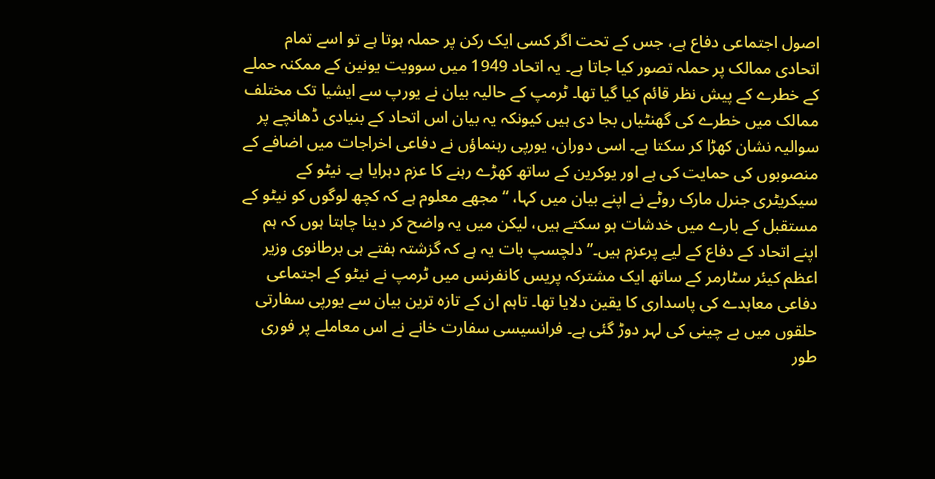اصول اجتماعی دفاع ہے، جس کے تحت اگر کسی ایک رکن پر حملہ ہوتا ہے تو اسے تمام اتحادی ممالک پر حملہ تصور کیا جاتا ہے۔ یہ اتحاد 1949 میں سوویت یونین کے ممکنہ حملے کے خطرے کے پیش نظر قائم کیا گیا تھا۔ ٹرمپ کے حالیہ بیان نے یورپ سے ایشیا تک مختلف ممالک میں خطرے کی گھنٹیاں بجا دی ہیں کیونکہ یہ بیان اس اتحاد کے بنیادی ڈھانچے پر سوالیہ نشان کھڑا کر سکتا ہے۔ اسی دوران، یورپی رہنماؤں نے دفاعی اخراجات میں اضافے کے منصوبوں کی حمایت کی ہے اور یوکرین کے ساتھ کھڑے رہنے کا عزم دہرایا ہے۔ نیٹو کے سیکریٹری جنرل مارک روٹے نے اپنے بیان میں کہا، “مجھے معلوم ہے کہ کچھ لوگوں کو نیٹو کے مستقبل کے بارے میں خدشات ہو سکتے ہیں، لیکن میں یہ واضح کر دینا چاہتا ہوں کہ ہم اپنے اتحاد کے دفاع کے لیے پرعزم ہیں۔” دلچسپ بات یہ ہے کہ گزشتہ ہفتے ہی برطانوی وزیر اعظم کیئر سٹارمر کے ساتھ ایک مشترکہ پریس کانفرنس میں ٹرمپ نے نیٹو کے اجتماعی دفاعی معاہدے کی پاسداری کا یقین دلایا تھا۔ تاہم ان کے تازہ ترین بیان سے یورپی سفارتی حلقوں میں بے چینی کی لہر دوڑ گئی ہے۔ فرانسیسی سفارت خانے نے اس معاملے پر فوری طور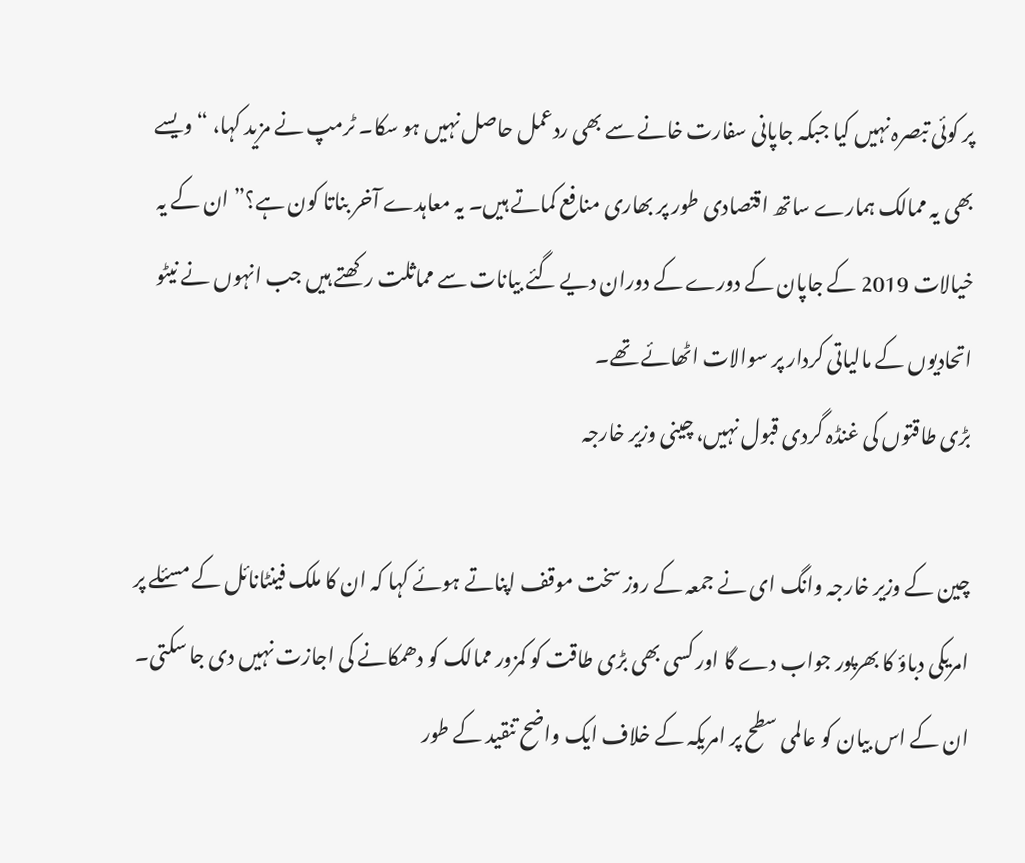پر کوئی تبصرہ نہیں کیا جبکہ جاپانی سفارت خانے سے بھی ردعمل حاصل نہیں ہو سکا۔ ٹرمپ نے مزید کہا، “ویسے بھی یہ ممالک ہمارے ساتھ اقتصادی طور پر بھاری منافع کماتے ہیں۔ یہ معاہدے آخر بناتا کون ہے؟” ان کے یہ خیالات 2019 کے جاپان کے دورے کے دوران دیے گئے بیانات سے مماثلت رکھتے ہیں جب انہوں نے نیٹو اتحادیوں کے مالیاتی کردار پر سوالات اٹھائے تھے۔
بڑی طاقتوں کی غنڈہ گردی قبول نہیں، چینی وزیر خارجہ

چین کے وزیر خارجہ وانگ ای نے جمعہ کے روز سخت موقف اپناتے ہوئے کہا کہ ان کا ملک فینٹانائل کے مسئلے پر امریکی دباؤ کا بھرپور جواب دے گا اور کسی بھی بڑی طاقت کو کمزور ممالک کو دھمکانے کی اجازت نہیں دی جا سکتی۔ ان کے اس بیان کو عالمی سطح پر امریکہ کے خلاف ایک واضح تنقید کے طور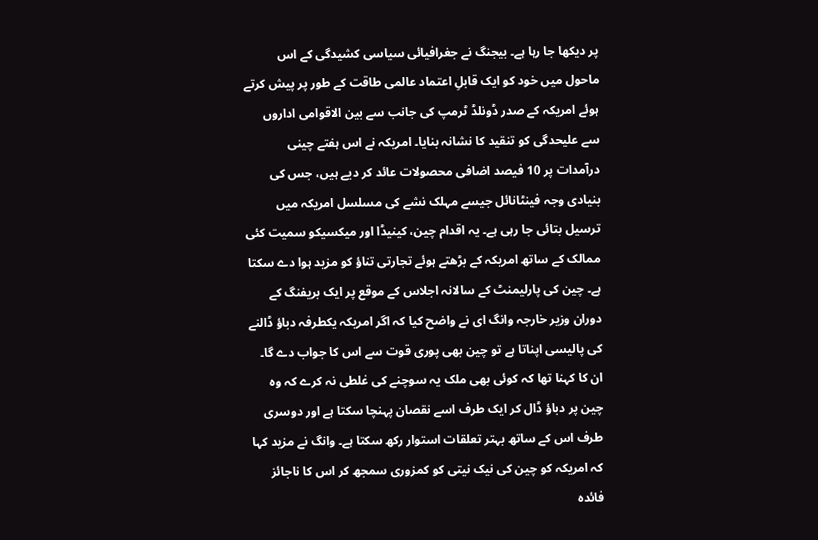پر دیکھا جا رہا ہے۔ بیجنگ نے جغرافیائی سیاسی کشیدگی کے اس ماحول میں خود کو ایک قابلِ اعتماد عالمی طاقت کے طور پر پیش کرتے ہوئے امریکہ کے صدر ڈونلڈ ٹرمپ کی جانب سے بین الاقوامی اداروں سے علیحدگی کو تنقید کا نشانہ بنایا۔ امریکہ نے اس ہفتے چینی درآمدات پر 10 فیصد اضافی محصولات عائد کر دیے ہیں، جس کی بنیادی وجہ فینٹانائل جیسے مہلک نشے کی مسلسل امریکہ میں ترسیل بتائی جا رہی ہے۔ یہ اقدام چین، کینیڈا اور میکسیکو سمیت کئی ممالک کے ساتھ امریکہ کے بڑھتے ہوئے تجارتی تناؤ کو مزید ہوا دے سکتا ہے۔ چین کی پارلیمنٹ کے سالانہ اجلاس کے موقع پر ایک بریفنگ کے دوران وزیر خارجہ وانگ ای نے واضح کیا کہ اگر امریکہ یکطرفہ دباؤ ڈالنے کی پالیسی اپناتا ہے تو چین بھی پوری قوت سے اس کا جواب دے گا۔ ان کا کہنا تھا کہ کوئی بھی ملک یہ سوچنے کی غلطی نہ کرے کہ وہ چین پر دباؤ ڈال کر ایک طرف اسے نقصان پہنچا سکتا ہے اور دوسری طرف اس کے ساتھ بہتر تعلقات استوار رکھ سکتا ہے۔ وانگ نے مزید کہا کہ امریکہ کو چین کی نیک نیتی کو کمزوری سمجھ کر اس کا ناجائز فائدہ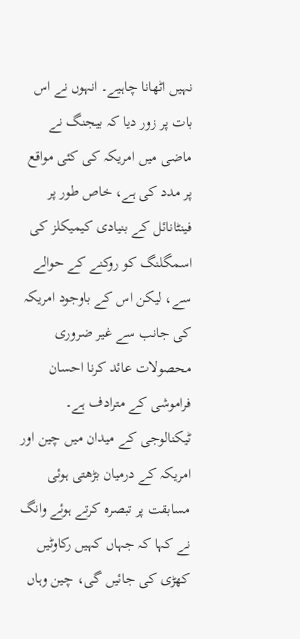نہیں اٹھانا چاہیے۔ انہوں نے اس بات پر زور دیا کہ بیجنگ نے ماضی میں امریکہ کی کئی مواقع پر مدد کی ہے، خاص طور پر فینٹانائل کے بنیادی کیمیکلز کی اسمگلنگ کو روکنے کے حوالے سے، لیکن اس کے باوجود امریکہ کی جانب سے غیر ضروری محصولات عائد کرنا احسان فراموشی کے مترادف ہے۔ ٹیکنالوجی کے میدان میں چین اور امریکہ کے درمیان بڑھتی ہوئی مسابقت پر تبصرہ کرتے ہوئے وانگ نے کہا کہ جہاں کہیں رکاوٹیں کھڑی کی جائیں گی، چین وہاں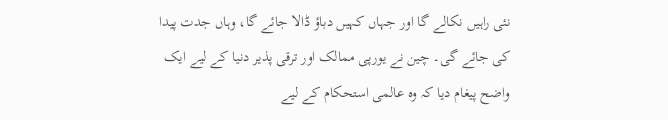نئی راہیں نکالے گا اور جہاں کہیں دباؤ ڈالا جائے گا، وہاں جدت پیدا کی جائے گی۔ چین نے یورپی ممالک اور ترقی پذیر دنیا کے لیے ایک واضح پیغام دیا کہ وہ عالمی استحکام کے لیے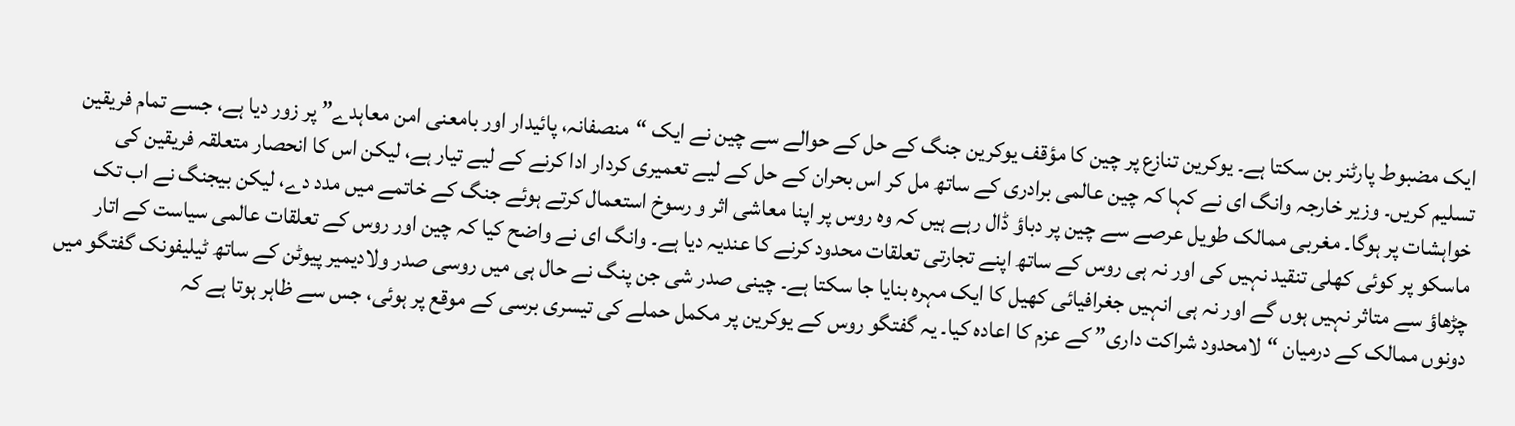ایک مضبوط پارٹنر بن سکتا ہے۔ یوکرین تنازع پر چین کا مؤقف یوکرین جنگ کے حل کے حوالے سے چین نے ایک “منصفانہ، پائیدار اور بامعنی امن معاہدے” پر زور دیا ہے، جسے تمام فریقین تسلیم کریں۔ وزیر خارجہ وانگ ای نے کہا کہ چین عالمی برادری کے ساتھ مل کر اس بحران کے حل کے لیے تعمیری کردار ادا کرنے کے لیے تیار ہے، لیکن اس کا انحصار متعلقہ فریقین کی خواہشات پر ہوگا۔ مغربی ممالک طویل عرصے سے چین پر دباؤ ڈال رہے ہیں کہ وہ روس پر اپنا معاشی اثر و رسوخ استعمال کرتے ہوئے جنگ کے خاتمے میں مدد دے، لیکن بیجنگ نے اب تک ماسکو پر کوئی کھلی تنقید نہیں کی اور نہ ہی روس کے ساتھ اپنے تجارتی تعلقات محدود کرنے کا عندیہ دیا ہے۔ وانگ ای نے واضح کیا کہ چین اور روس کے تعلقات عالمی سیاست کے اتار چڑھاؤ سے متاثر نہیں ہوں گے اور نہ ہی انہیں جغرافیائی کھیل کا ایک مہرہ بنایا جا سکتا ہے۔ چینی صدر شی جن پنگ نے حال ہی میں روسی صدر ولادیمیر پیوٹن کے ساتھ ٹیلیفونک گفتگو میں دونوں ممالک کے درمیان “لامحدود شراکت داری” کے عزم کا اعادہ کیا۔ یہ گفتگو روس کے یوکرین پر مکمل حملے کی تیسری برسی کے موقع پر ہوئی، جس سے ظاہر ہوتا ہے کہ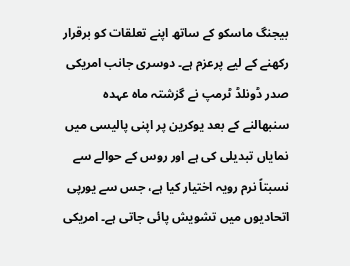بیجنگ ماسکو کے ساتھ اپنے تعلقات کو برقرار رکھنے کے لیے پرعزم ہے۔ دوسری جانب امریکی صدر ڈونلڈ ٹرمپ نے گزشتہ ماہ عہدہ سنبھالنے کے بعد یوکرین پر اپنی پالیسی میں نمایاں تبدیلی کی ہے اور روس کے حوالے سے نسبتاً نرم رویہ اختیار کیا ہے، جس سے یورپی اتحادیوں میں تشویش پائی جاتی ہے۔ امریکی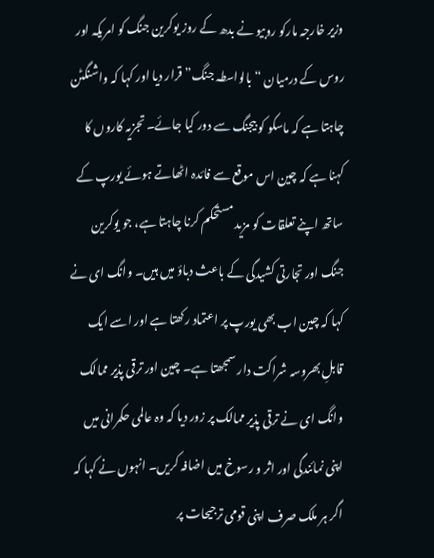وزیر خارجہ مارکو روبیو نے بدھ کے روز یوکرین جنگ کو امریکہ اور روس کے درمیان “بالواسطہ جنگ” قرار دیا اور کہا کہ واشنگٹن چاہتا ہے کہ ماسکو کو بیجنگ سے دور کیا جائے۔ تجزیہ کاروں کا کہنا ہے کہ چین اس موقع سے فائدہ اٹھاتے ہوئے یورپ کے ساتھ اپنے تعلقات کو مزید مستحکم کرنا چاہتا ہے، جو یوکرین جنگ اور تجارتی کشیدگی کے باعث دباؤ میں ہیں۔ وانگ ای نے کہا کہ چین اب بھی یورپ پر اعتماد رکھتا ہے اور اسے ایک قابلِ بھروسہ شراکت دار سمجھتا ہے۔ چین اور ترقی پذیر ممالک وانگ ای نے ترقی پذیر ممالک پر زور دیا کہ وہ عالمی حکمرانی میں اپنی نمائندگی اور اثر و رسوخ میں اضافہ کریں۔ انہوں نے کہا کہ اگر ہر ملک صرف اپنی قومی ترجیحات پر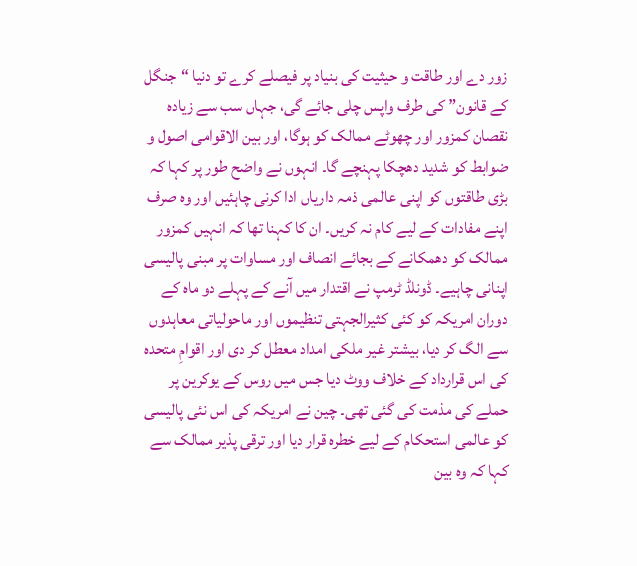زور دے اور طاقت و حیثیت کی بنیاد پر فیصلے کرے تو دنیا “جنگل کے قانون” کی طرف واپس چلی جائے گی، جہاں سب سے زیادہ نقصان کمزور اور چھوٹے ممالک کو ہوگا، اور بین الاقوامی اصول و ضوابط کو شدید دھچکا پہنچے گا۔ انہوں نے واضح طور پر کہا کہ بڑی طاقتوں کو اپنی عالمی ذمہ داریاں ادا کرنی چاہئیں اور وہ صرف اپنے مفادات کے لیے کام نہ کریں۔ ان کا کہنا تھا کہ انہیں کمزور ممالک کو دھمکانے کے بجائے انصاف اور مساوات پر مبنی پالیسی اپنانی چاہیے۔ ڈونلڈ ٹرمپ نے اقتدار میں آنے کے پہلے دو ماہ کے دوران امریکہ کو کئی کثیرالجہتی تنظیموں اور ماحولیاتی معاہدوں سے الگ کر دیا، بیشتر غیر ملکی امداد معطل کر دی اور اقوامِ متحدہ کی اس قرارداد کے خلاف ووٹ دیا جس میں روس کے یوکرین پر حملے کی مذمت کی گئی تھی۔ چین نے امریکہ کی اس نئی پالیسی کو عالمی استحکام کے لیے خطرہ قرار دیا اور ترقی پذیر ممالک سے کہا کہ وہ بین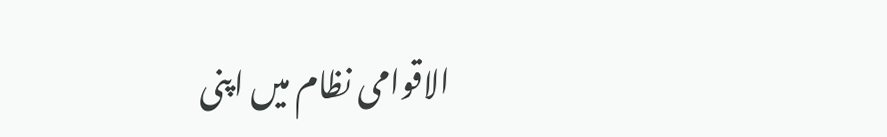الاقوامی نظام میں اپنی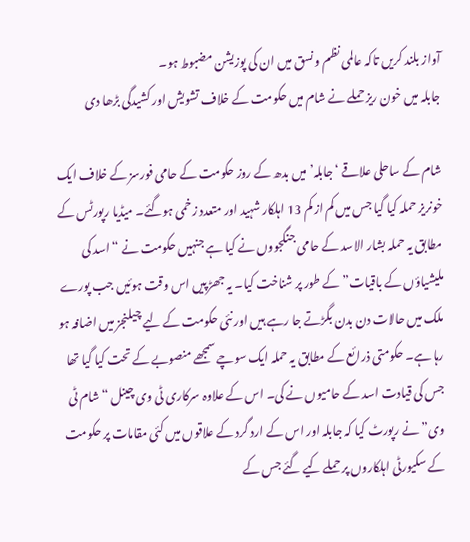آواز بلند کریں تاکہ عالمی نظم و نسق میں ان کی پوزیشن مضبوط ہو۔
جابلہ میں خون ریز حملے نے شام میں حکومت کے خلاف تشویش اور کشیدگی بڑھا دی

شام کے ساحلی علاقے ‘جابلہ’ میں بدھ کے روز حکومت کے حامی فورسز کے خلاف ایک خونریز حملہ کیا گیا جس میں کم از کم 13 اہلکار شہید اور متعدد زخمی ہوگئے۔ میڈیا رپورٹس کے مطابق یہ حملہ بشار الاسد کے حامی جنگجووں نے کیا ہے جنہیں حکومت نے “اسد کی ملیشیاؤں کے باقیات” کے طور پر شناخت کیا۔ یہ جھڑپیں اس وقت ہوئیں جب پورے ملک میں حالات دن بدن بگڑتے جا رہے ہیں اور نئی حکومت کے لیے چیلنجز میں اضافہ ہو رہا ہے۔ حکومتی ذرائع کے مطابق یہ حملہ ایک سوچے سمجھے منصوبے کے تحت کیا گیا تھا جس کی قیادت اسد کے حامیوں نے کی۔ اس کے علاوہ سرکاری ٹی وی چینل “شام ٹی وی” نے رپورٹ کیا کہ جابلہ اور اس کے ارد گرد کے علاقوں میں کئی مقامات پر حکومت کے سکیورٹی اہلکاروں پر حملے کیے گئے جس کے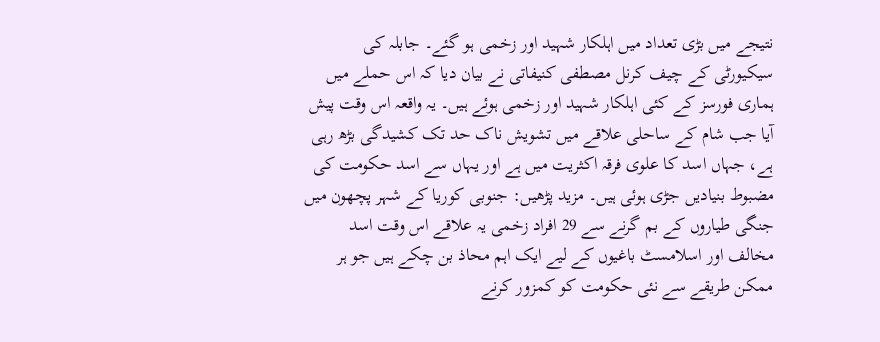نتیجے میں بڑی تعداد میں اہلکار شہید اور زخمی ہو گئے۔ جابلہ کی سیکیورٹی کے چیف کرنل مصطفی کنیفاتی نے بیان دیا کہ اس حملے میں ہماری فورسز کے کئی اہلکار شہید اور زخمی ہوئے ہیں۔ یہ واقعہ اس وقت پیش آیا جب شام کے ساحلی علاقے میں تشویش ناک حد تک کشیدگی بڑھ رہی ہے، جہاں اسد کا علوی فرقہ اکثریت میں ہے اور یہاں سے اسد حکومت کی مضبوط بنیادیں جڑی ہوئی ہیں۔ مزید پڑھیں: جنوبی کوریا کے شہر پچھون میں جنگی طیاروں کے بم گرنے سے 29 افراد زخمی یہ علاقے اس وقت اسد مخالف اور اسلامسٹ باغیوں کے لیے ایک اہم محاذ بن چکے ہیں جو ہر ممکن طریقے سے نئی حکومت کو کمزور کرنے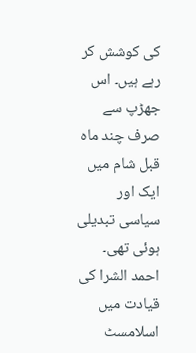کی کوشش کر رہے ہیں۔ اس جھڑپ سے صرف چند ماہ قبل شام میں ایک اور سیاسی تبدیلی ہوئی تھی۔ احمد الشرا کی قیادت میں اسلامسٹ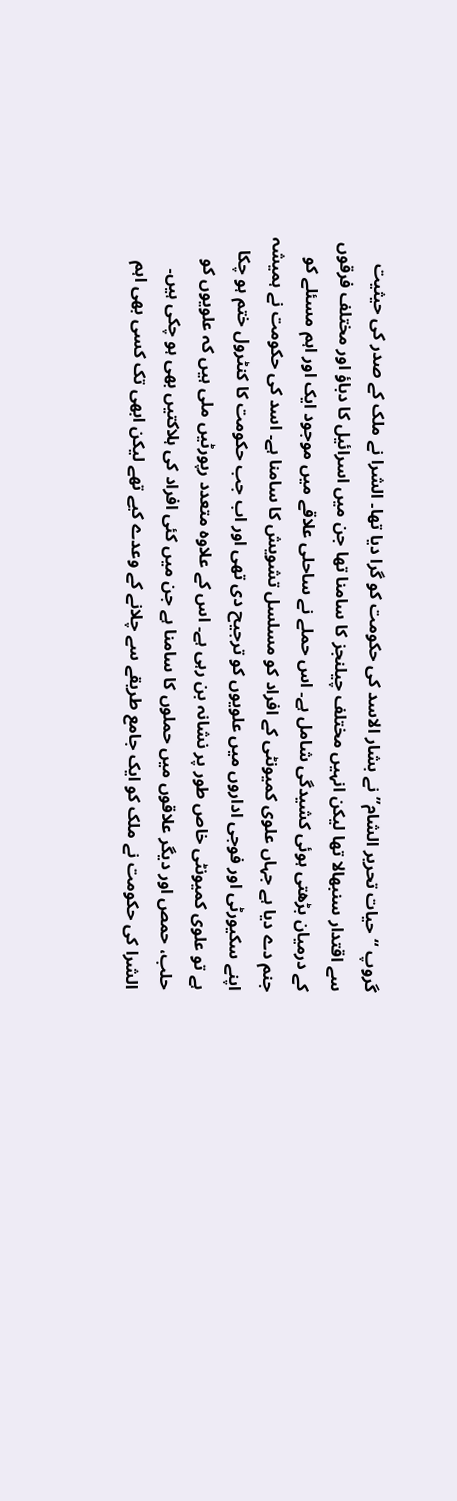گروپ “حیات تحریر الشام” نے بشار الاسد کی حکومت کو گرا دیا تھا۔ الشرا نے ملک کے صدر کی حیثیت سے اقتدار سنبھالا تھا لیکن انہیں مختلف چیلنجز کا سامنا تھا جن میں اسرائیل کا دباؤ اور مختلف فرقوں کے درمیان بڑھتی ہوئی کشیدگی شامل ہے۔ اس حملے نے ساحلی علاقے میں موجود ایک اور اہم مسئلے کو جنم دے دیا ہے جہاں علوی کمیونٹی کے افراد کو مسلسل تشویش کا سامنا ہے۔ اسد کی حکومت نے ہمیشہ اپنے سکیورٹی اور فوجی اداروں میں علویوں کو ترجیح دی تھی اور اب جب حکومت کا کنٹرول ختم ہو چکا ہے تو علوی کمیونٹی خاص طور پر نشانہ بن رہی ہے۔ اس کے علاوہ متعدد رپورٹیں ملی ہیں کہ علویوں کو حلب، حمص اور دیگر علاقوں میں حملوں کا سامنا ہے جن میں کئی افراد کی ہلاکتیں بھی ہو چکی ہیں۔ الشرا کی حکومت نے ملک کو ایک جامع طریقے سے چلانے کے وعدے کیے تھے لیکن ابھی تک کسی بھی اہم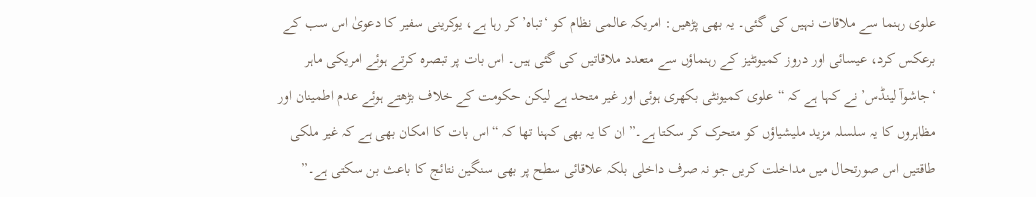علوی رہنما سے ملاقات نہیں کی گئی۔ یہ بھی پڑھیں: امریکہ عالمی نظام کو ‘تباہ’ کر رہا ہے، یوکرینی سفیر کا دعویٰ اس سب کے برعکس کرد، عیسائی اور دروز کمیونٹیز کے رہنماؤں سے متعدد ملاقاتیں کی گئی ہیں۔ اس بات پر تبصرہ کرتے ہوئے امریکی ماہر ‘جاشوآ لینڈس’ نے کہا ہے کہ “علوی کمیونٹی بکھری ہوئی اور غیر متحد ہے لیکن حکومت کے خلاف بڑھتے ہوئے عدم اطمینان اور مظاہروں کا یہ سلسلہ مزید ملیشیاؤں کو متحرک کر سکتا ہے۔” ان کا یہ بھی کہنا تھا کہ “اس بات کا امکان بھی ہے کہ غیر ملکی طاقتیں اس صورتحال میں مداخلت کریں جو نہ صرف داخلی بلکہ علاقائی سطح پر بھی سنگین نتائج کا باعث بن سکتی ہے۔”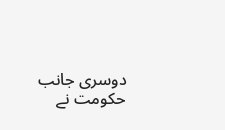دوسری جانب حکومت نے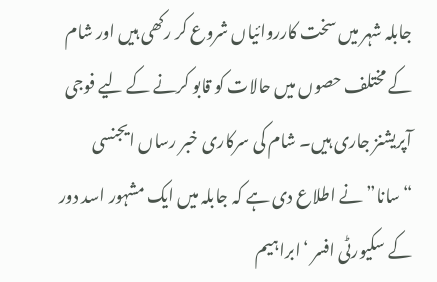جابلہ شہر میں سخت کارروائیاں شروع کر رکھی ہیں اور شام کے مختلف حصوں میں حالات کو قابو کرنے کے لیے فوجی آپریشنز جاری ہیں۔ شام کی سرکاری خبر رساں ایجنسی “سانا” نے اطلاع دی ہے کہ جابلہ میں ایک مشہور اسد دور کے سکیورٹی افسر ‘ابراہیم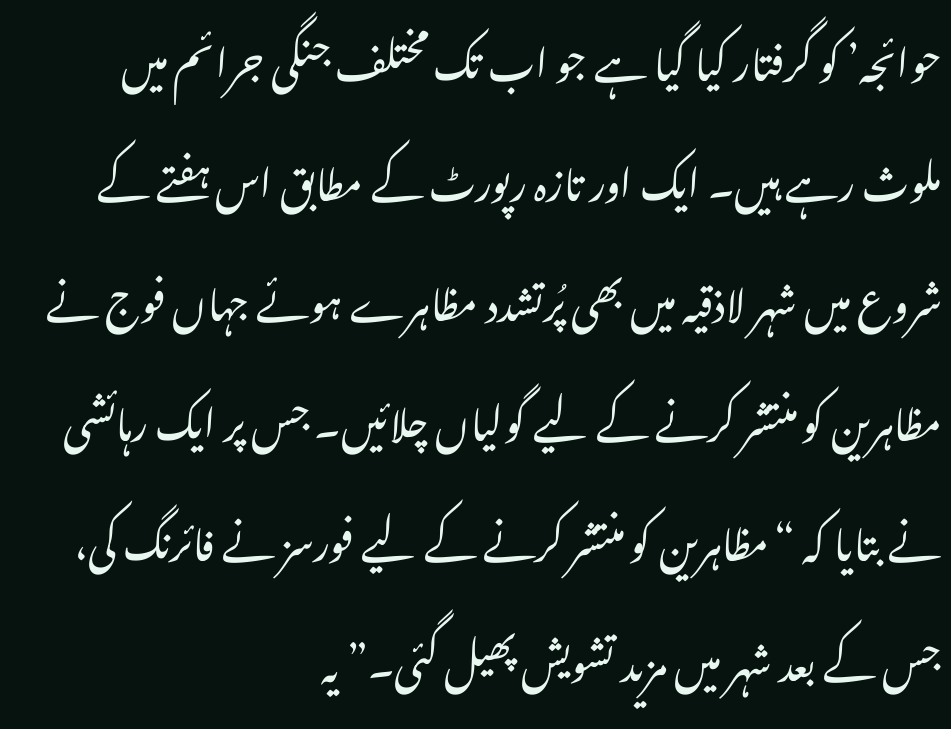حوائجہ’ کو گرفتار کیا گیا ہے جو اب تک مختلف جنگی جرائم میں ملوث رہے ہیں۔ ایک اور تازہ رپورٹ کے مطابق اس ہفتے کے شروع میں شہر لاذقیہ میں بھی پُرتشدد مظاہرے ہوئے جہاں فوج نے مظاہرین کو منتشر کرنے کے لیے گولیاں چلائیں۔ جس پر ایک رہائشی نے بتایا کہ “مظاہرین کو منتشر کرنے کے لیے فورسز نے فائرنگ کی، جس کے بعد شہر میں مزید تشویش پھیل گئی۔” یہ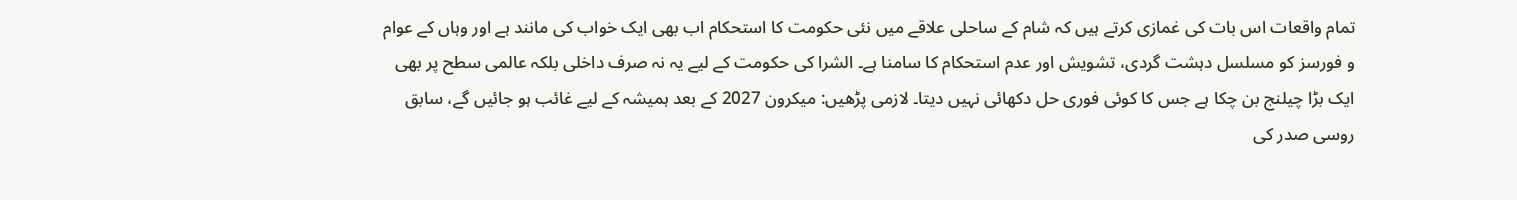تمام واقعات اس بات کی غمازی کرتے ہیں کہ شام کے ساحلی علاقے میں نئی حکومت کا استحکام اب بھی ایک خواب کی مانند ہے اور وہاں کے عوام و فورسز کو مسلسل دہشت گردی، تشویش اور عدم استحکام کا سامنا ہے۔ الشرا کی حکومت کے لیے یہ نہ صرف داخلی بلکہ عالمی سطح پر بھی ایک بڑا چیلنج بن چکا ہے جس کا کوئی فوری حل دکھائی نہیں دیتا۔ لازمی پڑھیں: میکرون 2027 کے بعد ہمیشہ کے لیے غائب ہو جائیں گے، سابق روسی صدر کی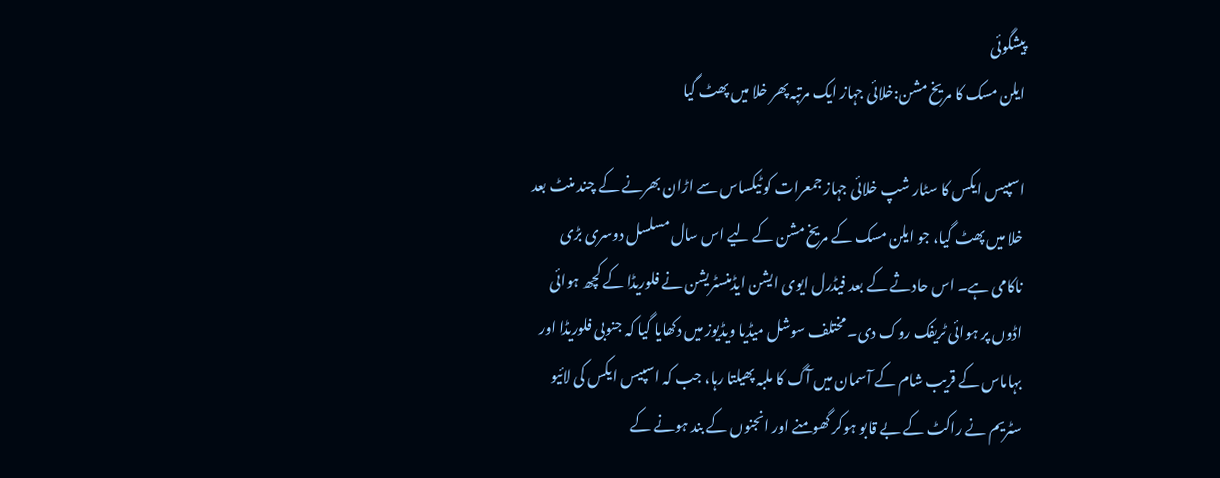پیشگوئی
ایلن مسک کا مریخ مشن:خلائی جہاز ایک مرتبہ پھر خلا میں پھٹ گیا

اسپیس ایکس کا سٹار شپ خلائی جہاز جمعرات کو ٹیکساس سے اڑان بھرنے کے چند منٹ بعد خلا میں پھٹ گیا، جو ایلن مسک کے مریخ مشن کے لیے اس سال مسلسل دوسری بڑی ناکامی ہے۔ اس حادثے کے بعد فیڈرل ایوی ایشن ایڈمنسٹریشن نے فلوریڈا کے کچھ ہوائی اڈوں پر ہوائی ٹریفک روک دی۔ مختلف سوشل میڈیا ویڈیوز میں دکھایا گیا کہ جنوبی فلوریڈا اور بہاماس کے قریب شام کے آسمان میں آگ کا ملبہ پھیلتا رہا، جب کہ اسپیس ایکس کی لائیو سٹریم نے راکٹ کے بے قابو ہوکر گھومنے اور انجنوں کے بند ہونے کے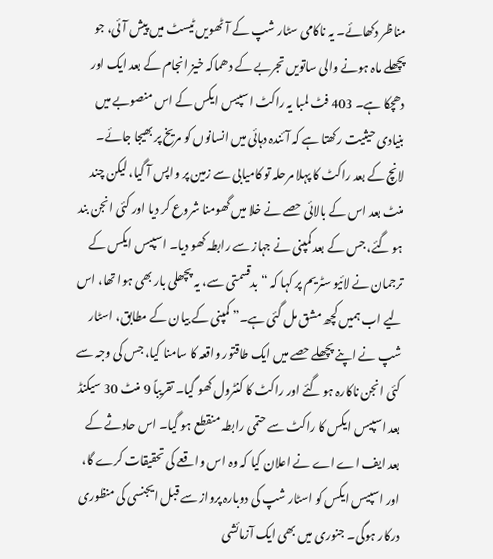مناظر دکھائے۔ یہ ناکامی سٹار شپ کے آٹھویں ٹیسٹ میں پیش آئی، جو پچھلے ماہ ہونے والی ساتویں تجربے کے دھماکہ خیز انجام کے بعد ایک اور دھچکا ہے۔ 403 فٹ لمبا یہ راکٹ اسپیس ایکس کے اس منصوبے میں بنیادی حیثیت رکھتا ہے کہ آئندہ دہائی میں انسانوں کو مریخ پر بھیجا جائے۔ لانچ کے بعد راکٹ کا پہلا مرحلہ تو کامیابی سے زمین پر واپس آ گیا، لیکن چند منٹ بعد اس کے بالائی حصے نے خلا میں گھومنا شروع کر دیا اور کئی انجن بند ہو گئے، جس کے بعد کمپنی نے جہاز سے رابطہ کھو دیا۔ اسپیس ایکس کے ترجمان نے لائیو سٹریم پر کہا کہ “بدقسمتی سے، یہ پچھلی بار بھی ہوا تھا، اس لیے اب ہمیں کچھ مشق مل گئی ہے۔” کمپنی کے بیان کے مطابق، اسٹار شپ نے اپنے پچھلے حصے میں ایک طاقتور واقعہ کا سامنا کیا، جس کی وجہ سے کئی انجن ناکارہ ہو گئے اور راکٹ کا کنٹرول کھو گیا۔ تقریباً 9 منٹ 30 سیکنڈ بعد اسپیس ایکس کا راکٹ سے حتمی رابطہ منقطع ہو گیا۔ اس حادثے کے بعد ایف اے اے نے اعلان کیا کہ وہ اس واقعے کی تحقیقات کرے گا، اور اسپیس ایکس کو اسٹار شپ کی دوبارہ پرواز سے قبل ایجنسی کی منظوری درکار ہوگی۔ جنوری میں بھی ایک آزمائشی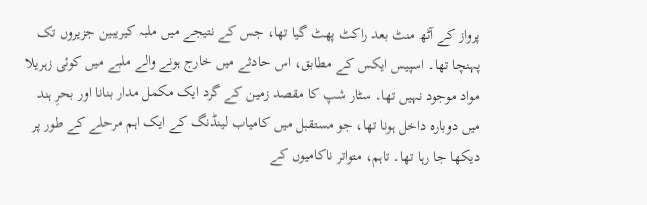پرواز کے آٹھ منٹ بعد راکٹ پھٹ گیا تھا، جس کے نتیجے میں ملبہ کیریبین جزیروں تک پہنچا تھا۔ اسپیس ایکس کے مطابق، اس حادثے میں خارج ہونے والے ملبے میں کوئی زہریلا مواد موجود نہیں تھا۔ سٹار شپ کا مقصد زمین کے گرد ایک مکمل مدار بنانا اور بحرِ ہند میں دوبارہ داخل ہونا تھا، جو مستقبل میں کامیاب لینڈنگ کے ایک اہم مرحلے کے طور پر دیکھا جا رہا تھا۔ تاہم، متواتر ناکامیوں کے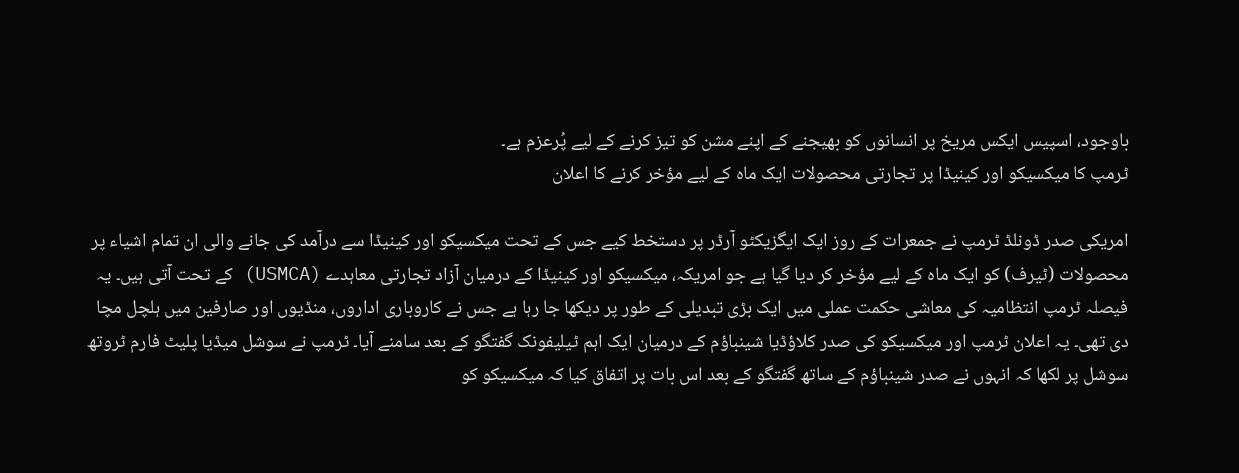باوجود، اسپیس ایکس مریخ پر انسانوں کو بھیجنے کے اپنے مشن کو تیز کرنے کے لیے پُرعزم ہے۔
ٹرمپ کا میکسیکو اور کینیڈا پر تجارتی محصولات ایک ماہ کے لیے مؤخر کرنے کا اعلان

امریکی صدر ڈونلڈ ٹرمپ نے جمعرات کے روز ایک ایگزیکٹو آرڈر پر دستخط کیے جس کے تحت میکسیکو اور کینیڈا سے درآمد کی جانے والی ان تمام اشیاء پر محصولات (ٹیرف) کو ایک ماہ کے لیے مؤخر کر دیا گیا ہے جو امریکہ، میکسیکو اور کینیڈا کے درمیان آزاد تجارتی معاہدے (USMCA) کے تحت آتی ہیں۔ یہ فیصلہ ٹرمپ انتظامیہ کی معاشی حکمت عملی میں ایک بڑی تبدیلی کے طور پر دیکھا جا رہا ہے جس نے کاروباری اداروں، منڈیوں اور صارفین میں ہلچل مچا دی تھی۔ یہ اعلان ٹرمپ اور میکسیکو کی صدر کلاؤڈیا شینباؤم کے درمیان ایک اہم ٹیلیفونک گفتگو کے بعد سامنے آیا۔ ٹرمپ نے سوشل میڈیا پلیٹ فارم ٹروتھ سوشل پر لکھا کہ انہوں نے صدر شینباؤم کے ساتھ گفتگو کے بعد اس بات پر اتفاق کیا کہ میکسیکو کو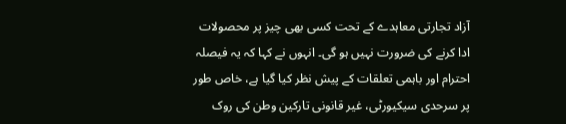آزاد تجارتی معاہدے کے تحت کسی بھی چیز پر محصولات ادا کرنے کی ضرورت نہیں ہو گی۔ انہوں نے کہا کہ یہ فیصلہ احترام اور باہمی تعلقات کے پیش نظر کیا گیا ہے، خاص طور پر سرحدی سیکیورٹی، غیر قانونی تارکین وطن کی روک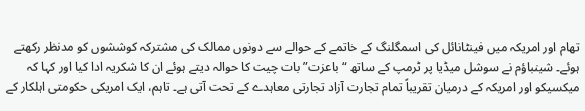تھام اور امریکہ میں فینٹانائل کی اسمگلنگ کے خاتمے کے حوالے سے دونوں ممالک کی مشترکہ کوششوں کو مدنظر رکھتے ہوئے۔ شینباؤم نے سوشل میڈیا پر ٹرمپ کے ساتھ “باعزت” بات چیت کا حوالہ دیتے ہوئے ان کا شکریہ ادا کیا اور کہا کہ میکسیکو اور امریکہ کے درمیان تقریباً تمام تجارت آزاد تجارتی معاہدے کے تحت آتی ہے۔ تاہم، ایک امریکی حکومتی اہلکار کے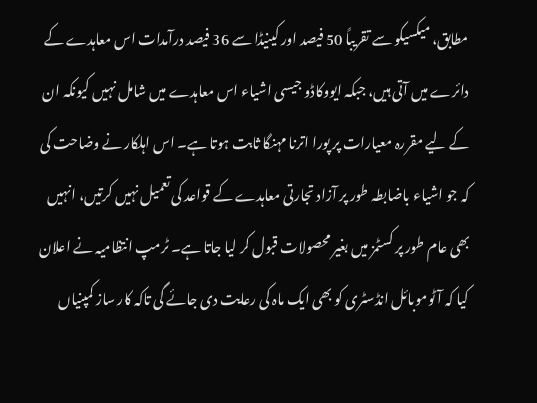مطابق، میکسیکو سے تقریباً 50 فیصد اور کینیڈا سے 36 فیصد درآمدات اس معاہدے کے دائرے میں آتی ہیں، جبکہ ایووکاڈو جیسی اشیاء اس معاہدے میں شامل نہیں کیونکہ ان کے لیے مقررہ معیارات پر پورا اترنا مہنگا ثابت ہوتا ہے۔ اس اہلکار نے وضاحت کی کہ جو اشیاء باضابطہ طور پر آزاد تجارتی معاہدے کے قواعد کی تعمیل نہیں کرتیں، انہیں بھی عام طور پر کسٹمز میں بغیر محصولات قبول کر لیا جاتا ہے۔ ٹرمپ انتظامیہ نے اعلان کیا کہ آٹوموبائل انڈسٹری کو بھی ایک ماہ کی رعایت دی جائے گی تاکہ کار ساز کمپنیاں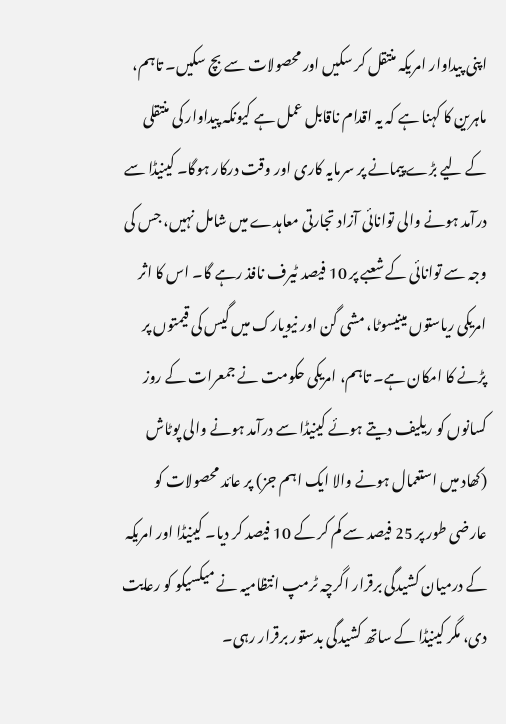اپنی پیداوار امریکہ منتقل کر سکیں اور محصولات سے بچ سکیں۔ تاہم، ماہرین کا کہنا ہے کہ یہ اقدام ناقابل عمل ہے کیونکہ پیداوار کی منتقلی کے لیے بڑے پیمانے پر سرمایہ کاری اور وقت درکار ہوگا۔ کینیڈا سے درآمد ہونے والی توانائی آزاد تجارتی معاہدے میں شامل نہیں، جس کی وجہ سے توانائی کے شعبے پر 10 فیصد ٹیرف نافذ رہے گا۔ اس کا اثر امریکی ریاستوں مینیسوٹا، مشی گن اور نیویارک میں گیس کی قیمتوں پر پڑنے کا امکان ہے۔ تاہم، امریکی حکومت نے جمعرات کے روز کسانوں کو ریلیف دیتے ہوئے کینیڈا سے درآمد ہونے والی پوٹاش (کھاد میں استعمال ہونے والا ایک اہم جز) پر عائد محصولات کو عارضی طور پر 25 فیصد سے کم کر کے 10 فیصد کر دیا۔ کینیڈا اور امریکہ کے درمیان کشیدگی برقرار اگرچہ ٹرمپ انتظامیہ نے میکسیکو کو رعایت دی، مگر کینیڈا کے ساتھ کشیدگی بدستور برقرار رہی۔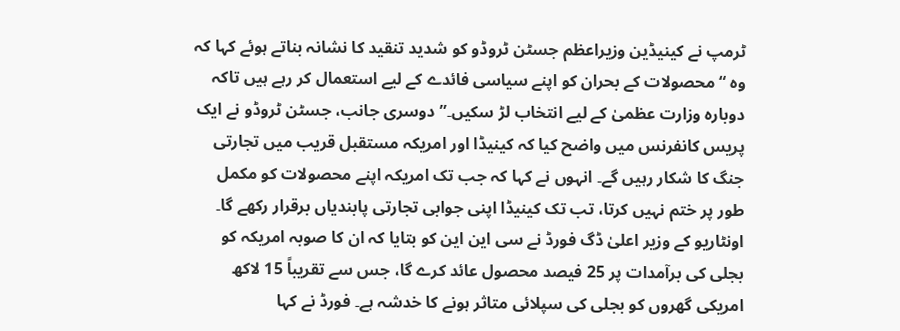ٹرمپ نے کینیڈین وزیراعظم جسٹن ٹروڈو کو شدید تنقید کا نشانہ بناتے ہوئے کہا کہ وہ “محصولات کے بحران کو اپنے سیاسی فائدے کے لیے استعمال کر رہے ہیں تاکہ دوبارہ وزارت عظمیٰ کے لیے انتخاب لڑ سکیں۔” دوسری جانب، جسٹن ٹروڈو نے ایک پریس کانفرنس میں واضح کیا کہ کینیڈا اور امریکہ مستقبل قریب میں تجارتی جنگ کا شکار رہیں گے۔ انہوں نے کہا کہ جب تک امریکہ اپنے محصولات کو مکمل طور پر ختم نہیں کرتا، تب تک کینیڈا اپنی جوابی تجارتی پابندیاں برقرار رکھے گا۔ اونٹاریو کے وزیر اعلیٰ ڈگ فورڈ نے سی این این کو بتایا کہ ان کا صوبہ امریکہ کو بجلی کی برآمدات پر 25 فیصد محصول عائد کرے گا، جس سے تقریباً 15 لاکھ امریکی گھروں کو بجلی کی سپلائی متاثر ہونے کا خدشہ ہے۔ فورڈ نے کہا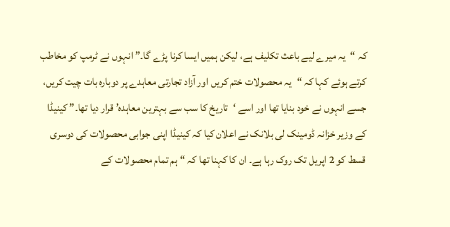کہ “یہ میرے لیے باعث تکلیف ہے، لیکن ہمیں ایسا کرنا پڑے گا۔” انہوں نے ٹرمپ کو مخاطب کرتے ہوئے کہا کہ “یہ محصولات ختم کریں اور آزاد تجارتی معاہدے پر دوبارہ بات چیت کریں، جسے انہوں نے خود بنایا تھا اور اسے ‘تاریخ کا سب سے بہترین معاہدہ’ قرار دیا تھا۔” کینیڈا کے وزیر خزانہ ڈومینک لی بلانک نے اعلان کیا کہ کینیڈا اپنی جوابی محصولات کی دوسری قسط کو 2 اپریل تک روک رہا ہے۔ ان کا کہنا تھا کہ “ہم تمام محصولات کے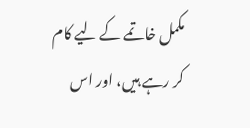مکمل خاتمے کے لیے کام کر رہے ہیں، اور اس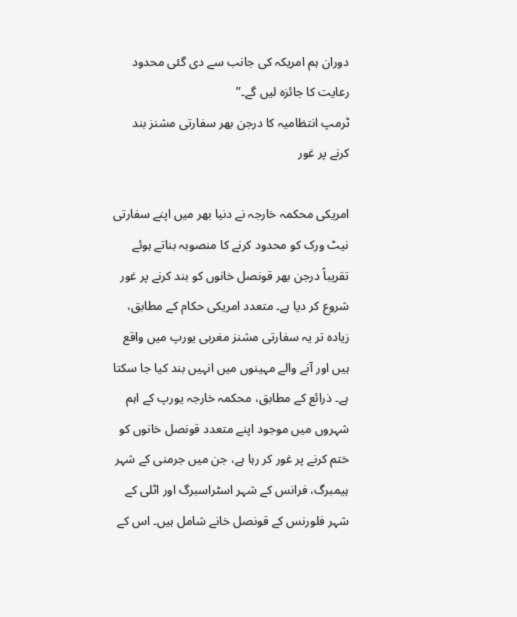دوران ہم امریکہ کی جانب سے دی گئی محدود رعایت کا جائزہ لیں گے۔”
ٹرمپ انتظامیہ کا درجن بھر سفارتی مشنز بند کرنے پر غور

امریکی محکمہ خارجہ نے دنیا بھر میں اپنے سفارتی نیٹ ورک کو محدود کرنے کا منصوبہ بناتے ہوئے تقریباً درجن بھر قونصل خانوں کو بند کرنے پر غور شروع کر دیا ہے۔ متعدد امریکی حکام کے مطابق، زیادہ تر یہ سفارتی مشنز مغربی یورپ میں واقع ہیں اور آنے والے مہینوں میں انہیں بند کیا جا سکتا ہے۔ ذرائع کے مطابق، محکمہ خارجہ یورپ کے اہم شہروں میں موجود اپنے متعدد قونصل خانوں کو ختم کرنے پر غور کر رہا ہے، جن میں جرمنی کے شہر ہیمبرگ، فرانس کے شہر اسٹراسبرگ اور اٹلی کے شہر فلورنس کے قونصل خانے شامل ہیں۔ اس کے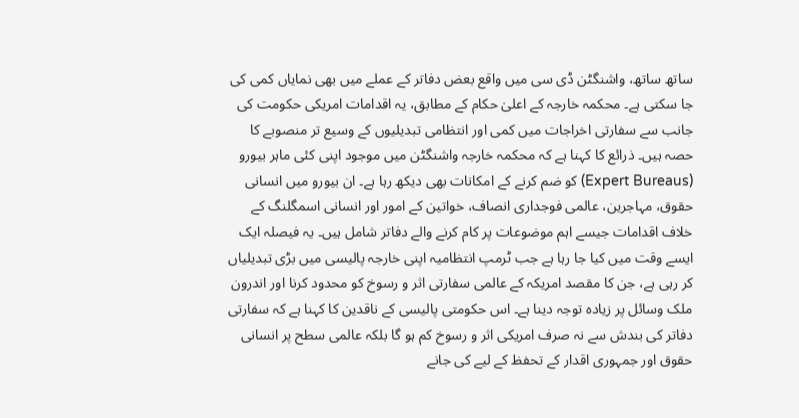ساتھ ساتھ، واشنگٹن ڈی سی میں واقع بعض دفاتر کے عملے میں بھی نمایاں کمی کی جا سکتی ہے۔ محکمہ خارجہ کے اعلیٰ حکام کے مطابق، یہ اقدامات امریکی حکومت کی جانب سے سفارتی اخراجات میں کمی اور انتظامی تبدیلیوں کے وسیع تر منصوبے کا حصہ ہیں۔ ذرائع کا کہنا ہے کہ محکمہ خارجہ واشنگٹن میں موجود اپنی کئی ماہر بیورو (Expert Bureaus) کو ضم کرنے کے امکانات بھی دیکھ رہا ہے۔ ان بیورو میں انسانی حقوق، مہاجرین، عالمی فوجداری انصاف، خواتین کے امور اور انسانی اسمگلنگ کے خلاف اقدامات جیسے اہم موضوعات پر کام کرنے والے دفاتر شامل ہیں۔ یہ فیصلہ ایک ایسے وقت میں کیا جا رہا ہے جب ٹرمپ انتظامیہ اپنی خارجہ پالیسی میں بڑی تبدیلیاں کر رہی ہے، جن کا مقصد امریکہ کے عالمی سفارتی اثر و رسوخ کو محدود کرنا اور اندرون ملک وسائل پر زیادہ توجہ دینا ہے۔ اس حکومتی پالیسی کے ناقدین کا کہنا ہے کہ سفارتی دفاتر کی بندش سے نہ صرف امریکی اثر و رسوخ کم ہو گا بلکہ عالمی سطح پر انسانی حقوق اور جمہوری اقدار کے تحفظ کے لیے کی جانے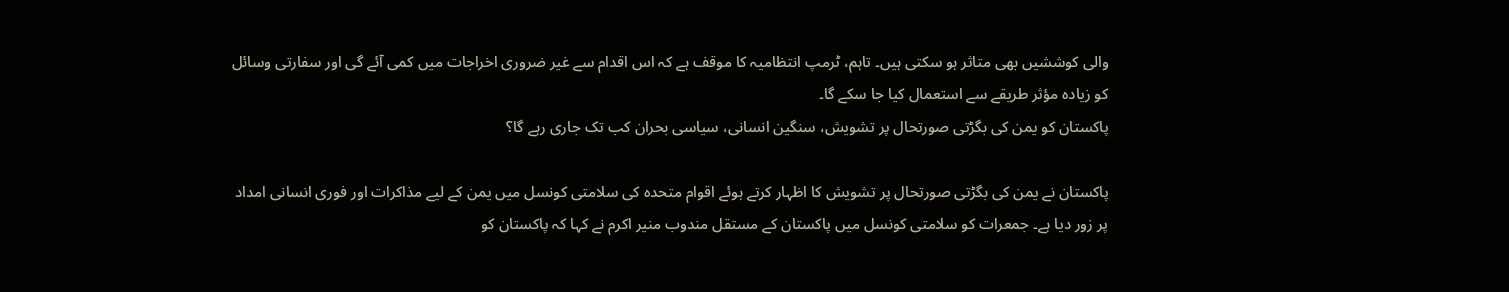والی کوششیں بھی متاثر ہو سکتی ہیں۔ تاہم، ٹرمپ انتظامیہ کا موقف ہے کہ اس اقدام سے غیر ضروری اخراجات میں کمی آئے گی اور سفارتی وسائل کو زیادہ مؤثر طریقے سے استعمال کیا جا سکے گا۔
پاکستان کو یمن کی بگڑتی صورتحال پر تشویش، سنگین انسانی، سیاسی بحران کب تک جاری رہے گا؟

پاکستان نے یمن کی بگڑتی صورتحال پر تشویش کا اظہار کرتے ہوئے اقوام متحدہ کی سلامتی کونسل میں یمن کے لیے مذاکرات اور فوری انسانی امداد پر زور دیا ہے۔ جمعرات کو سلامتی کونسل میں پاکستان کے مستقل مندوب منیر اکرم نے کہا کہ پاکستان کو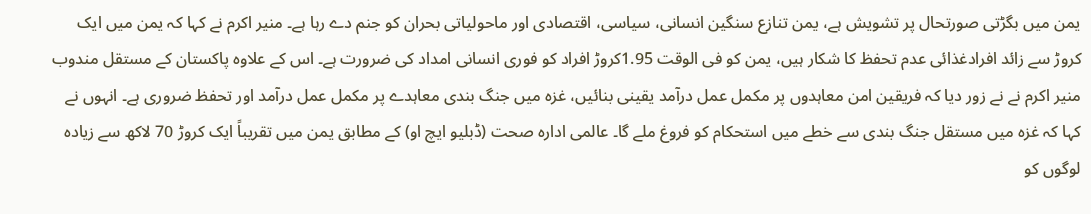یمن میں بگڑتی صورتحال پر تشویش ہے، یمن تنازع سنگین انسانی، سیاسی، اقتصادی اور ماحولیاتی بحران کو جنم دے رہا ہے۔ منیر اکرم نے کہا کہ یمن میں ایک کروڑ سے زائد افرادغذائی عدم تحفظ کا شکار ہیں، یمن کو فی الوقت 1.95کروڑ افراد کو فوری انسانی امداد کی ضرورت ہے۔ اس کے علاوہ پاکستان کے مستقل مندوب منیر اکرم نے نے زور دیا کہ فریقین امن معاہدوں پر مکمل عمل درآمد یقینی بنائیں، غزہ میں جنگ بندی معاہدے پر مکمل عمل درآمد اور تحفظ ضروری ہے۔ انہوں نے کہا کہ غزہ میں مستقل جنگ بندی سے خطے میں استحکام کو فروغ ملے گا۔ عالمی ادارہ صحت (ڈبلیو ایچ او) کے مطابق یمن میں تقریباً ایک کروڑ 70 لاکھ سے زیادہ لوگوں کو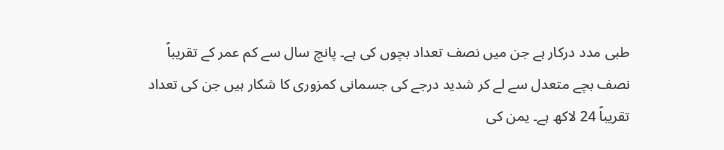طبی مدد درکار ہے جن میں نصف تعداد بچوں کی ہے۔ پانچ سال سے کم عمر کے تقریباً نصف بچے متعدل سے لے کر شدید درجے کی جسمانی کمزوری کا شکار ہیں جن کی تعداد تقریباً 24 لاکھ ہے۔ یمن کی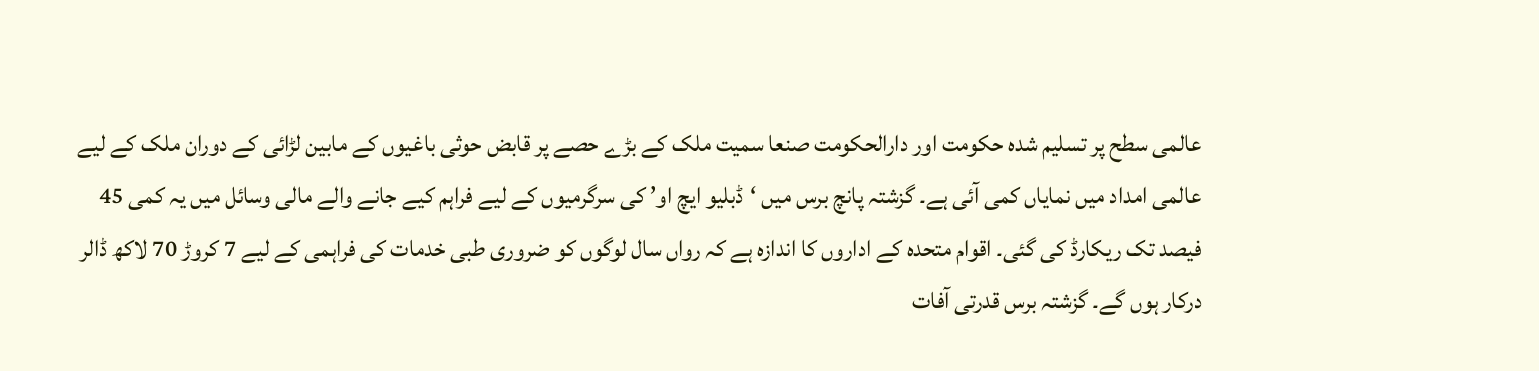عالمی سطح پر تسلیم شدہ حکومت اور دارالحکومت صنعا سمیت ملک کے بڑے حصے پر قابض حوثی باغیوں کے مابین لڑائی کے دوران ملک کے لیے عالمی امداد میں نمایاں کمی آئی ہے۔ گزشتہ پانچ برس میں ‘ڈبلیو ایچ او’ کی سرگرمیوں کے لیے فراہم کیے جانے والے مالی وسائل میں یہ کمی 45 فیصد تک ریکارڈ کی گئی۔ اقوام متحدہ کے اداروں کا اندازہ ہے کہ رواں سال لوگوں کو ضروری طبی خدمات کی فراہمی کے لیے 7 کروڑ 70 لاکھ ڈالر درکار ہوں گے۔ گزشتہ برس قدرتی آفات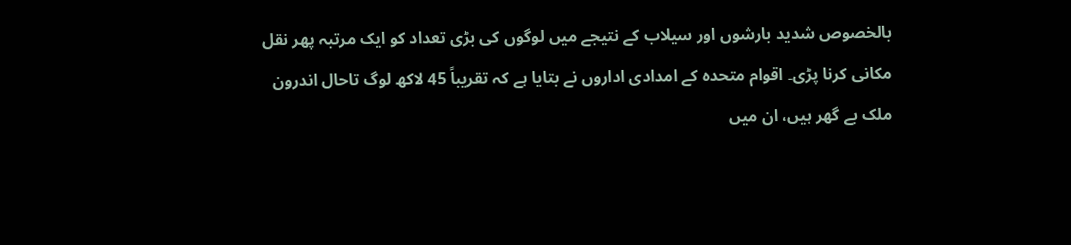بالخصوص شدید بارشوں اور سیلاب کے نتیجے میں لوگوں کی بڑی تعداد کو ایک مرتبہ پھر نقل مکانی کرنا پڑی۔ اقوام متحدہ کے امدادی اداروں نے بتایا ہے کہ تقریباً 45 لاکھ لوگ تاحال اندرون ملک بے گھر ہیں، ان میں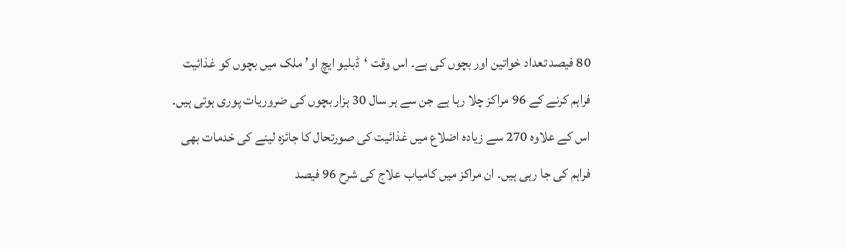80 فیصد تعداد خواتین اور بچوں کی ہے۔ اس وقت ‘ڈبلیو ایچ او’ ملک میں بچوں کو غذائیت فراہم کرنے کے 96 مراکز چلا رہا ہے جن سے ہر سال 30 ہزار بچوں کی ضروریات پوری ہوتی ہیں۔ اس کے علاوہ 270 سے زیادہ اضلاع میں غذائیت کی صورتحال کا جائزہ لینے کی خدمات بھی فراہم کی جا رہی ہیں۔ ان مراکز میں کامیاب علاج کی شرح 96 فیصد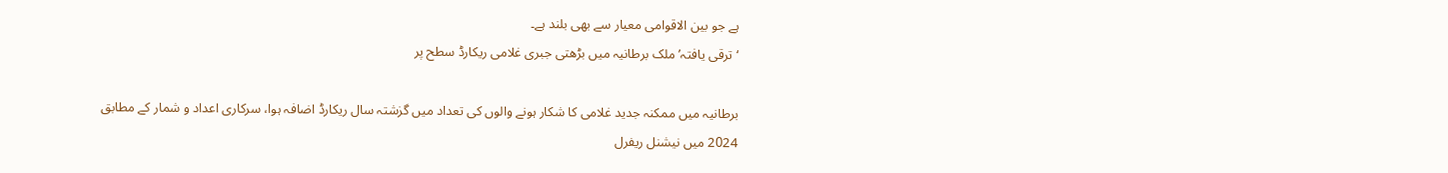ہے جو بین الاقوامی معیار سے بھی بلند ہے۔
‘ترقی یافتہ’ ملک برطانیہ میں بڑھتی جبری غلامی ریکارڈ سطح پر

برطانیہ میں ممکنہ جدید غلامی کا شکار ہونے والوں کی تعداد میں گزشتہ سال ریکارڈ اضافہ ہوا، سرکاری اعداد و شمار کے مطابق 2024 میں نیشنل ریفرل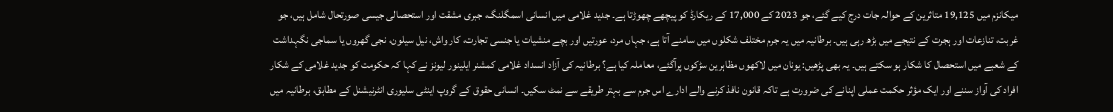میکانزم میں 19,125 متاثرین کے حوالہ جات درج کیے گئے، جو 2023 کے 17,000 کے ریکارڈ کو پیچھے چھوڑتا ہے۔ جدید غلامی میں انسانی اسمگلنگ، جبری مشقت اور استحصالی جیسی صورتحال شامل ہیں، جو غربت، تنازعات اور ہجرت کے نتیجے میں بڑھ رہی ہیں۔ برطانیہ میں یہ جرم مختلف شکلوں میں سامنے آتا ہے، جہاں مرد، عورتیں اور بچے منشیات یا جنسی تجارت، کار واش، نیل سیلون، نجی گھروں یا سماجی نگہداشت کے شعبے میں استحصال کا شکار ہو سکتے ہیں۔ یہ بھی پڑھیں: یونان میں لاکھوں مظاہرین سڑکوں پرآگئے، معاملہ کیا ہے؟ برطانیہ کی آزاد انسداد غلامی کمشنر ایلینور لیونز نے کہا کہ حکومت کو جدید غلامی کے شکار افراد کی آواز سننے اور ایک مؤثر حکمت عملی اپنانے کی ضرورت ہے تاکہ قانون نافذ کرنے والے ادارے اس جرم سے بہتر طریقے سے نمٹ سکیں۔ انسانی حقوق کے گروپ اینٹی سلیوری انٹرنیشنل کے مطابق، برطانیہ میں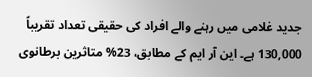جدید غلامی میں رہنے والے افراد کی حقیقی تعداد تقریباً 130,000 ہے۔ این آر ایم کے مطابق، 23% متاثرین برطانوی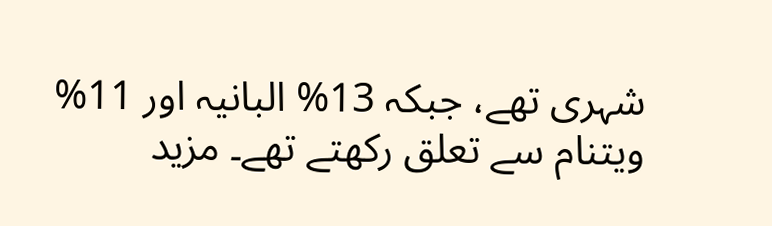شہری تھے، جبکہ 13% البانیہ اور 11% ویتنام سے تعلق رکھتے تھے۔ مزید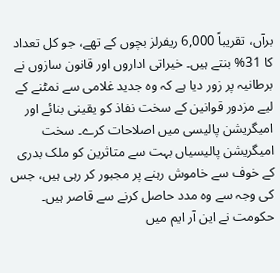برآں، تقریباً 6,000 ریفرلز بچوں کے تھے، جو کل تعداد کا 31% بنتے ہیں۔ خیراتی اداروں اور قانون سازوں نے برطانیہ پر زور دیا ہے کہ وہ جدید غلامی سے نمٹنے کے لیے مزدور قوانین کے سخت نفاذ کو یقینی بنائے اور امیگریشن پالیسی میں اصلاحات کرے۔ سخت امیگریشن پالیسیاں بہت سے متاثرین کو ملک بدری کے خوف سے خاموش رہنے پر مجبور کر رہی ہیں، جس کی وجہ سے وہ مدد حاصل کرنے سے قاصر ہیں۔ حکومت نے این آر ایم میں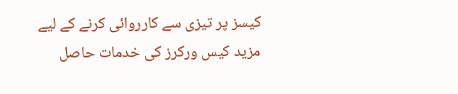کیسز پر تیزی سے کارروائی کرنے کے لیے مزید کیس ورکرز کی خدمات حاصل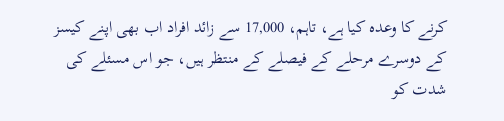کرنے کا وعدہ کیا ہے، تاہم، 17,000 سے زائد افراد اب بھی اپنے کیسز کے دوسرے مرحلے کے فیصلے کے منتظر ہیں، جو اس مسئلے کی شدت کو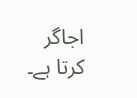اجاگر کرتا ہے۔